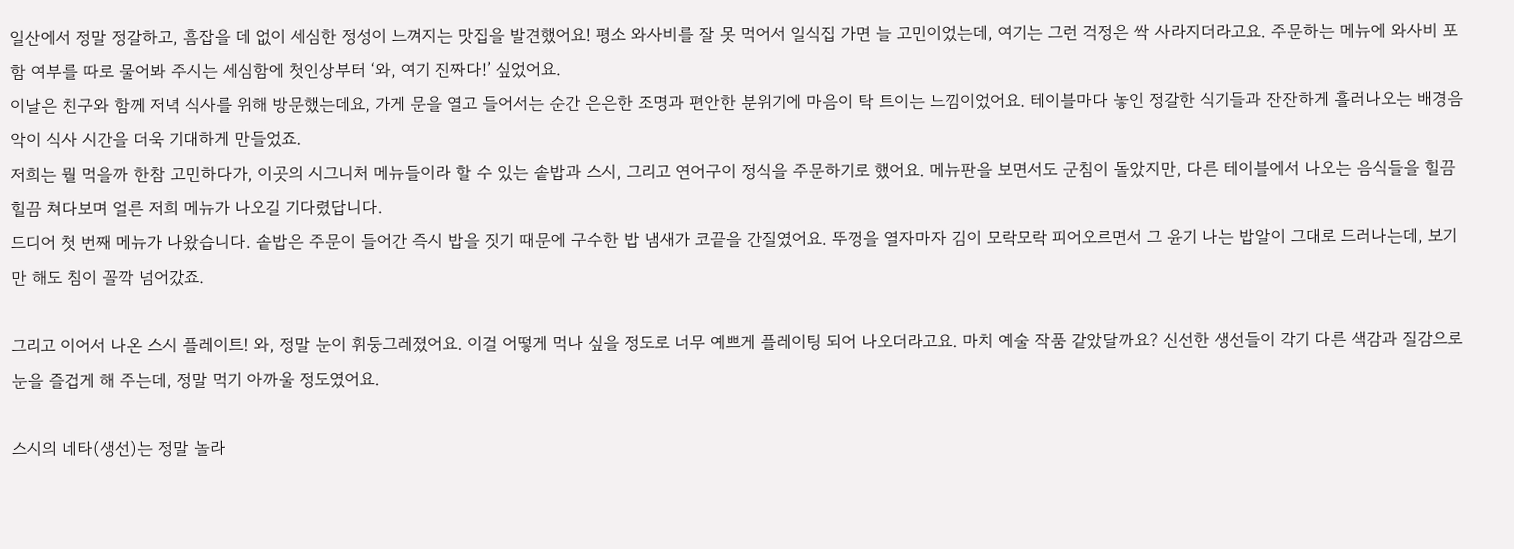일산에서 정말 정갈하고, 흠잡을 데 없이 세심한 정성이 느껴지는 맛집을 발견했어요! 평소 와사비를 잘 못 먹어서 일식집 가면 늘 고민이었는데, 여기는 그런 걱정은 싹 사라지더라고요. 주문하는 메뉴에 와사비 포함 여부를 따로 물어봐 주시는 세심함에 첫인상부터 ‘와, 여기 진짜다!’ 싶었어요.
이날은 친구와 함께 저녁 식사를 위해 방문했는데요, 가게 문을 열고 들어서는 순간 은은한 조명과 편안한 분위기에 마음이 탁 트이는 느낌이었어요. 테이블마다 놓인 정갈한 식기들과 잔잔하게 흘러나오는 배경음악이 식사 시간을 더욱 기대하게 만들었죠.
저희는 뭘 먹을까 한참 고민하다가, 이곳의 시그니처 메뉴들이라 할 수 있는 솥밥과 스시, 그리고 연어구이 정식을 주문하기로 했어요. 메뉴판을 보면서도 군침이 돌았지만, 다른 테이블에서 나오는 음식들을 힐끔힐끔 쳐다보며 얼른 저희 메뉴가 나오길 기다렸답니다.
드디어 첫 번째 메뉴가 나왔습니다. 솥밥은 주문이 들어간 즉시 밥을 짓기 때문에 구수한 밥 냄새가 코끝을 간질였어요. 뚜껑을 열자마자 김이 모락모락 피어오르면서 그 윤기 나는 밥알이 그대로 드러나는데, 보기만 해도 침이 꼴깍 넘어갔죠.

그리고 이어서 나온 스시 플레이트! 와, 정말 눈이 휘둥그레졌어요. 이걸 어떻게 먹나 싶을 정도로 너무 예쁘게 플레이팅 되어 나오더라고요. 마치 예술 작품 같았달까요? 신선한 생선들이 각기 다른 색감과 질감으로 눈을 즐겁게 해 주는데, 정말 먹기 아까울 정도였어요.

스시의 네타(생선)는 정말 놀라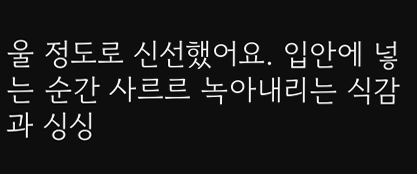울 정도로 신선했어요. 입안에 넣는 순간 사르르 녹아내리는 식감과 싱싱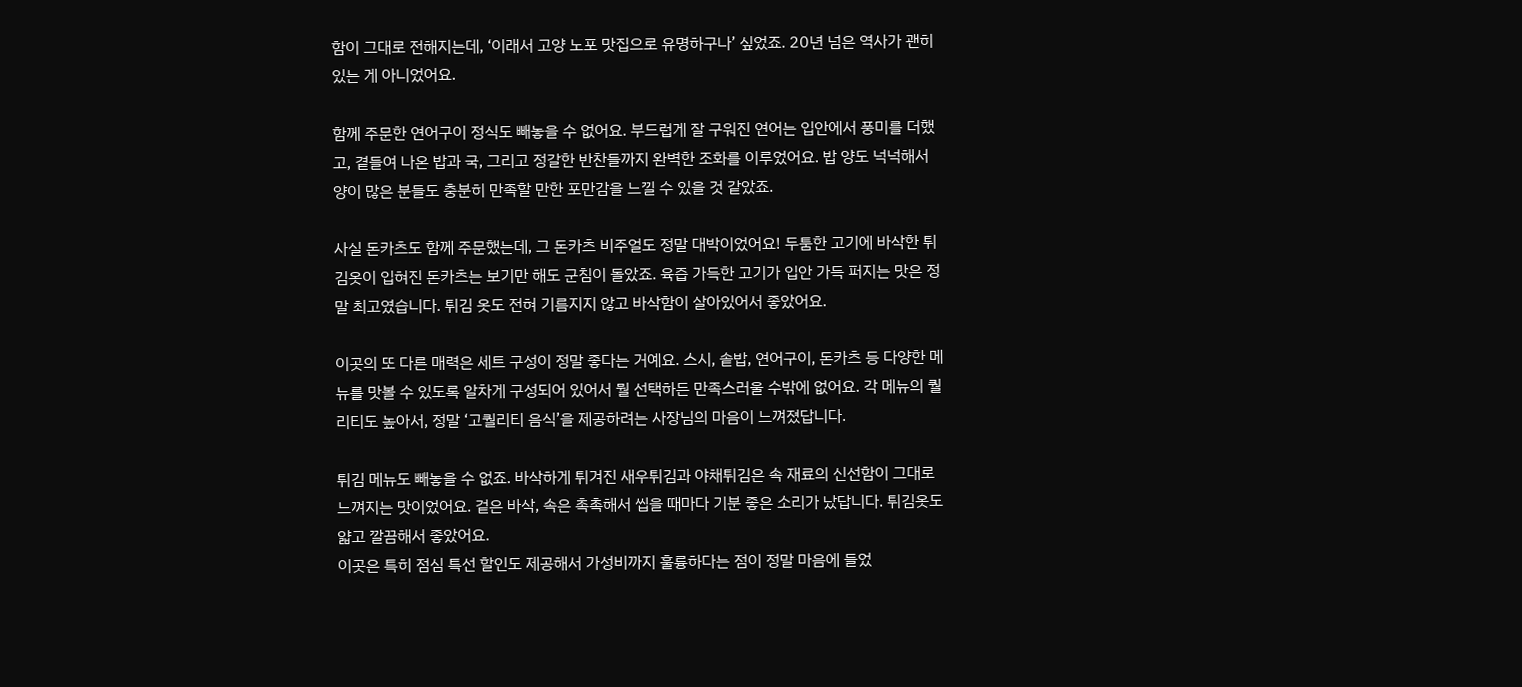함이 그대로 전해지는데, ‘이래서 고양 노포 맛집으로 유명하구나’ 싶었죠. 20년 넘은 역사가 괜히 있는 게 아니었어요.

함께 주문한 연어구이 정식도 빼놓을 수 없어요. 부드럽게 잘 구워진 연어는 입안에서 풍미를 더했고, 곁들여 나온 밥과 국, 그리고 정갈한 반찬들까지 완벽한 조화를 이루었어요. 밥 양도 넉넉해서 양이 많은 분들도 충분히 만족할 만한 포만감을 느낄 수 있을 것 같았죠.

사실 돈카츠도 함께 주문했는데, 그 돈카츠 비주얼도 정말 대박이었어요! 두툼한 고기에 바삭한 튀김옷이 입혀진 돈카츠는 보기만 해도 군침이 돌았죠. 육즙 가득한 고기가 입안 가득 퍼지는 맛은 정말 최고였습니다. 튀김 옷도 전혀 기름지지 않고 바삭함이 살아있어서 좋았어요.

이곳의 또 다른 매력은 세트 구성이 정말 좋다는 거예요. 스시, 솥밥, 연어구이, 돈카츠 등 다양한 메뉴를 맛볼 수 있도록 알차게 구성되어 있어서 뭘 선택하든 만족스러울 수밖에 없어요. 각 메뉴의 퀄리티도 높아서, 정말 ‘고퀄리티 음식’을 제공하려는 사장님의 마음이 느껴졌답니다.

튀김 메뉴도 빼놓을 수 없죠. 바삭하게 튀겨진 새우튀김과 야채튀김은 속 재료의 신선함이 그대로 느껴지는 맛이었어요. 겉은 바삭, 속은 촉촉해서 씹을 때마다 기분 좋은 소리가 났답니다. 튀김옷도 얇고 깔끔해서 좋았어요.
이곳은 특히 점심 특선 할인도 제공해서 가성비까지 훌륭하다는 점이 정말 마음에 들었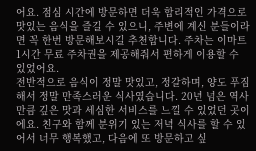어요. 점심 시간에 방문하면 더욱 합리적인 가격으로 맛있는 음식을 즐길 수 있으니, 주변에 계신 분들이라면 꼭 한번 방문해보시길 추천합니다. 주차는 이마트 1시간 무료 주차권을 제공해줘서 편하게 이용할 수 있었어요.
전반적으로 음식이 정말 맛있고, 정갈하며, 양도 푸짐해서 정말 만족스러운 식사였습니다. 20년 넘은 역사만큼 깊은 맛과 세심한 서비스를 느낄 수 있었던 곳이에요. 친구와 함께 분위기 있는 저녁 식사를 할 수 있어서 너무 행복했고, 다음에 또 방문하고 싶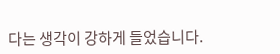다는 생각이 강하게 들었습니다.